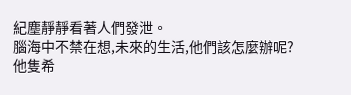紀塵靜靜看著人們發泄。
腦海中不禁在想,未來的生活,他們該怎麼辦呢?
他隻希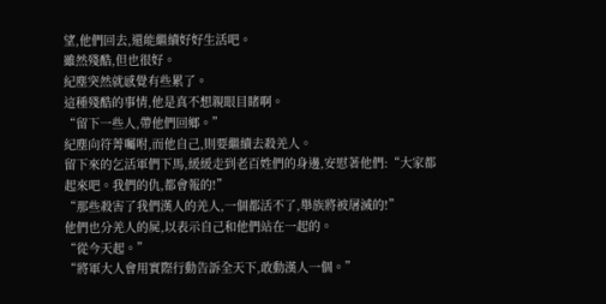望,他們回去,還能繼續好好生活吧。
雖然殘酷,但也很好。
紀塵突然就感覺有些累了。
這種殘酷的事情,他是真不想親眼目睹啊。
“留下一些人,帶他們回鄉。”
紀塵向符菁囑咐,而他自己,則要繼續去殺羌人。
留下來的乞活軍們下馬,緩緩走到老百姓們的身邊,安慰著他們:“大家都起來吧。我們的仇,都會報的!”
“那些殺害了我們漢人的羌人,一個都活不了,舉族將被屠滅的!”
他們也分羌人的屍,以表示自己和他們站在一起的。
“從今天起。”
“將軍大人會用實際行動告訴全天下,敢動漢人一個。”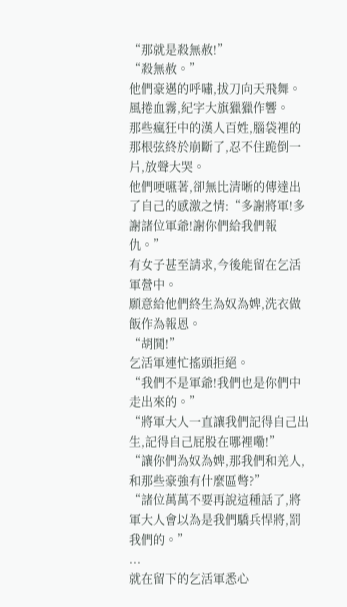“那就是殺無赦!”
“殺無赦。”
他們豪邁的呼嘯,拔刀向天飛舞。
風捲血霧,紀字大旗獵獵作響。
那些瘋狂中的漢人百姓,腦袋裡的那根弦終於崩斷了,忍不住跪倒一片,放聲大哭。
他們哽嚥著,卻無比清晰的傳達出了自己的感激之情:“多謝將軍!多謝諸位軍爺!謝你們給我們報仇。”
有女子甚至請求,今後能留在乞活軍營中。
願意給他們終生為奴為婢,洗衣做飯作為報恩。
“胡鬨!”
乞活軍連忙搖頭拒絕。
“我們不是軍爺!我們也是你們中走出來的。”
“將軍大人一直讓我們記得自己出生,記得自己屁股在哪裡嘞!”
“讓你們為奴為婢,那我們和羌人,和那些豪強有什麼區彆?”
“諸位萬萬不要再說這種話了,將軍大人會以為是我們驕兵悍將,罰我們的。”
...
就在留下的乞活軍悉心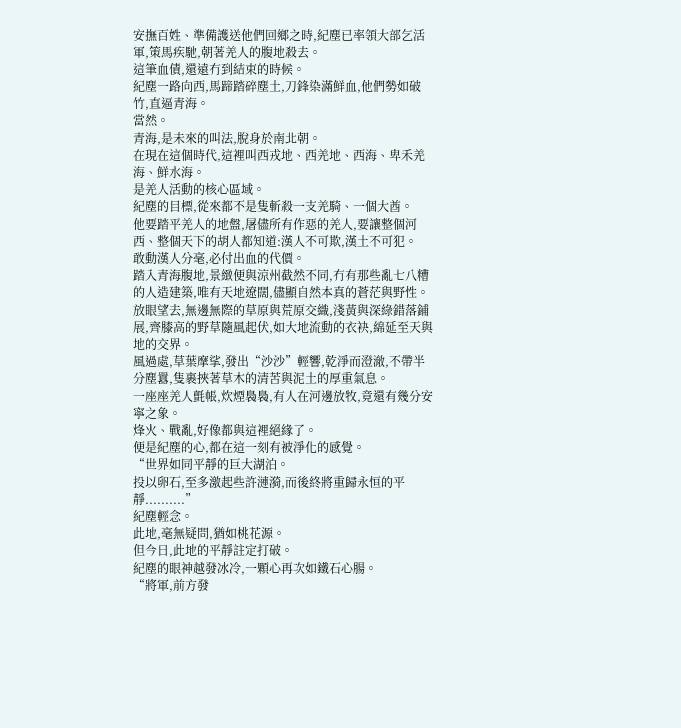安撫百姓、準備護送他們回鄉之時,紀塵已率領大部乞活軍,策馬疾馳,朝著羌人的腹地殺去。
這筆血債,還遠冇到結束的時候。
紀塵一路向西,馬蹄踏碎塵土,刀鋒染滿鮮血,他們勢如破竹,直逼青海。
當然。
青海,是未來的叫法,脫身於南北朝。
在現在這個時代,這裡叫西戎地、西羌地、西海、卑禾羌海、鮮水海。
是羌人活動的核心區域。
紀塵的目標,從來都不是隻斬殺一支羌騎、一個大酋。
他要踏平羌人的地盤,屠儘所有作惡的羌人,要讓整個河西、整個天下的胡人都知道:漢人不可欺,漢土不可犯。
敢動漢人分毫,必付出血的代價。
踏入青海腹地,景緻便與涼州截然不同,冇有那些亂七八糟的人造建築,唯有天地遼闊,儘顯自然本真的蒼茫與野性。
放眼望去,無邊無際的草原與荒原交織,淺黃與深綠錯落鋪展,齊膝高的野草隨風起伏,如大地流動的衣袂,綿延至天與地的交界。
風過處,草葉摩挲,發出“沙沙”輕響,乾淨而澄澈,不帶半分塵囂,隻裹挾著草木的清苦與泥土的厚重氣息。
一座座羌人氈帳,炊煙裊裊,有人在河邊放牧,竟還有幾分安寧之象。
烽火、戰亂,好像都與這裡絕緣了。
便是紀塵的心,都在這一刻有被淨化的感覺。
“世界如同平靜的巨大湖泊。
投以卵石,至多激起些許漣漪,而後終將重歸永恒的平靜..........”
紀塵輕念。
此地,毫無疑問,猶如桃花源。
但今日,此地的平靜註定打破。
紀塵的眼神越發冰冷,一顆心再次如鐵石心腸。
“將軍,前方發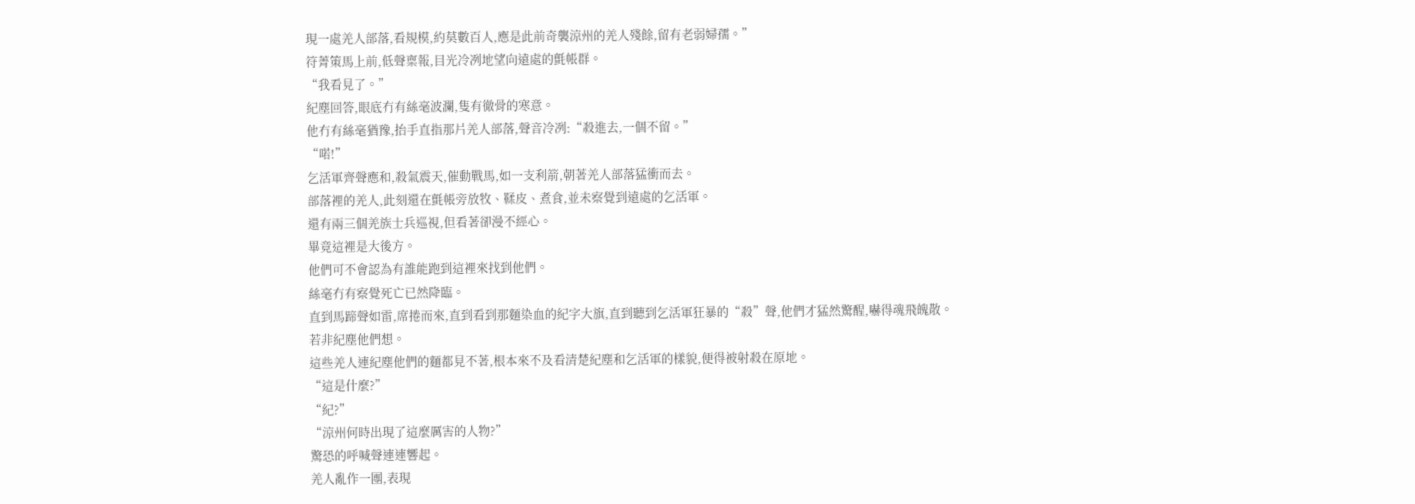現一處羌人部落,看規模,約莫數百人,應是此前奇襲涼州的羌人殘餘,留有老弱婦孺。”
符菁策馬上前,低聲稟報,目光冷冽地望向遠處的氈帳群。
“我看見了。”
紀塵回答,眼底冇有絲毫波瀾,隻有徹骨的寒意。
他冇有絲毫猶豫,抬手直指那片羌人部落,聲音冷冽:“殺進去,一個不留。”
“喏!”
乞活軍齊聲應和,殺氣震天,催動戰馬,如一支利箭,朝著羌人部落猛衝而去。
部落裡的羌人,此刻還在氈帳旁放牧、鞣皮、煮食,並未察覺到遠處的乞活軍。
還有兩三個羌族士兵巡視,但看著卻漫不經心。
畢竟這裡是大後方。
他們可不會認為有誰能跑到這裡來找到他們。
絲毫冇有察覺死亡已然降臨。
直到馬蹄聲如雷,席捲而來,直到看到那麵染血的紀字大旗,直到聽到乞活軍狂暴的“殺”聲,他們才猛然驚醒,嚇得魂飛魄散。
若非紀塵他們想。
這些羌人連紀塵他們的麵都見不著,根本來不及看清楚紀塵和乞活軍的樣貌,便得被射殺在原地。
“這是什麼?”
“紀?”
“涼州何時出現了這麼厲害的人物?”
驚恐的呼喊聲連連響起。
羌人亂作一團,表現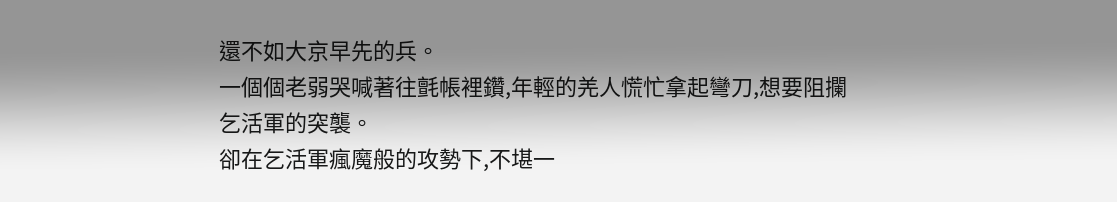還不如大京早先的兵。
一個個老弱哭喊著往氈帳裡鑽,年輕的羌人慌忙拿起彎刀,想要阻攔乞活軍的突襲。
卻在乞活軍瘋魔般的攻勢下,不堪一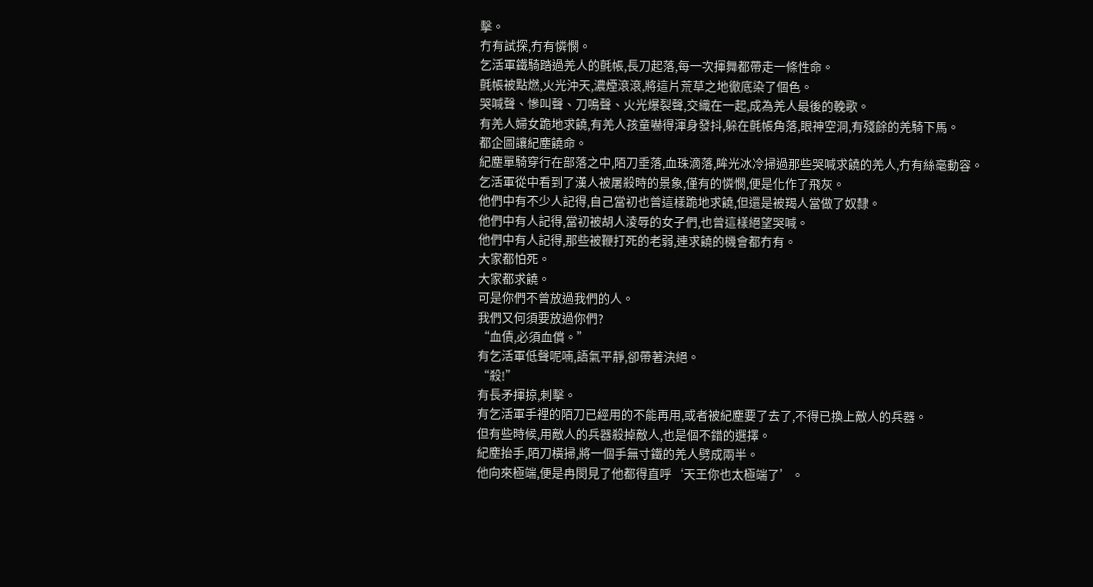擊。
冇有試探,冇有憐憫。
乞活軍鐵騎踏過羌人的氈帳,長刀起落,每一次揮舞都帶走一條性命。
氈帳被點燃,火光沖天,濃煙滾滾,將這片荒草之地徹底染了個色。
哭喊聲、慘叫聲、刀鳴聲、火光爆裂聲,交織在一起,成為羌人最後的輓歌。
有羌人婦女跪地求饒,有羌人孩童嚇得渾身發抖,躲在氈帳角落,眼神空洞,有殘餘的羌騎下馬。
都企圖讓紀塵饒命。
紀塵單騎穿行在部落之中,陌刀垂落,血珠滴落,眸光冰冷掃過那些哭喊求饒的羌人,冇有絲毫動容。
乞活軍從中看到了漢人被屠殺時的景象,僅有的憐憫,便是化作了飛灰。
他們中有不少人記得,自己當初也曾這樣跪地求饒,但還是被羯人當做了奴隸。
他們中有人記得,當初被胡人淩辱的女子們,也曾這樣絕望哭喊。
他們中有人記得,那些被鞭打死的老弱,連求饒的機會都冇有。
大家都怕死。
大家都求饒。
可是你們不曾放過我們的人。
我們又何須要放過你們?
“血債,必須血償。”
有乞活軍低聲呢喃,語氣平靜,卻帶著決絕。
“殺!”
有長矛揮掠,刺擊。
有乞活軍手裡的陌刀已經用的不能再用,或者被紀塵要了去了,不得已換上敵人的兵器。
但有些時候,用敵人的兵器殺掉敵人,也是個不錯的選擇。
紀塵抬手,陌刀橫掃,將一個手無寸鐵的羌人劈成兩半。
他向來極端,便是冉閔見了他都得直呼‘天王你也太極端了’。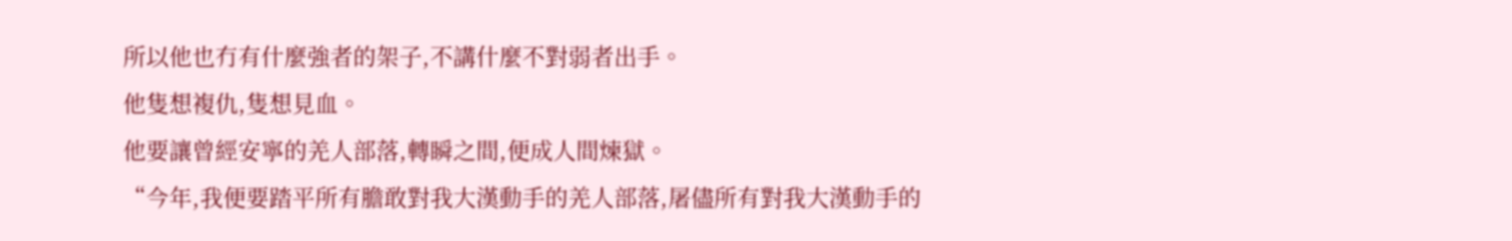所以他也冇有什麼強者的架子,不講什麼不對弱者出手。
他隻想複仇,隻想見血。
他要讓曾經安寧的羌人部落,轉瞬之間,便成人間煉獄。
“今年,我便要踏平所有膽敢對我大漢動手的羌人部落,屠儘所有對我大漢動手的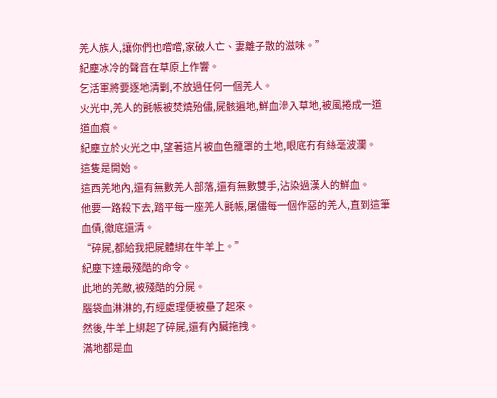羌人族人,讓你們也嚐嚐,家破人亡、妻離子散的滋味。”
紀塵冰冷的聲音在草原上作響。
乞活軍將要逐地清剿,不放過任何一個羌人。
火光中,羌人的氈帳被焚燒殆儘,屍骸遍地,鮮血滲入草地,被風捲成一道道血痕。
紀塵立於火光之中,望著這片被血色籠罩的土地,眼底冇有絲毫波瀾。
這隻是開始。
這西羌地內,還有無數羌人部落,還有無數雙手,沾染過漢人的鮮血。
他要一路殺下去,踏平每一座羌人氈帳,屠儘每一個作惡的羌人,直到這筆血債,徹底還清。
“碎屍,都給我把屍體綁在牛羊上。”
紀塵下達最殘酷的命令。
此地的羌敵,被殘酷的分屍。
腦袋血淋淋的,冇經處理便被壘了起來。
然後,牛羊上綁起了碎屍,還有內臟拖拽。
滿地都是血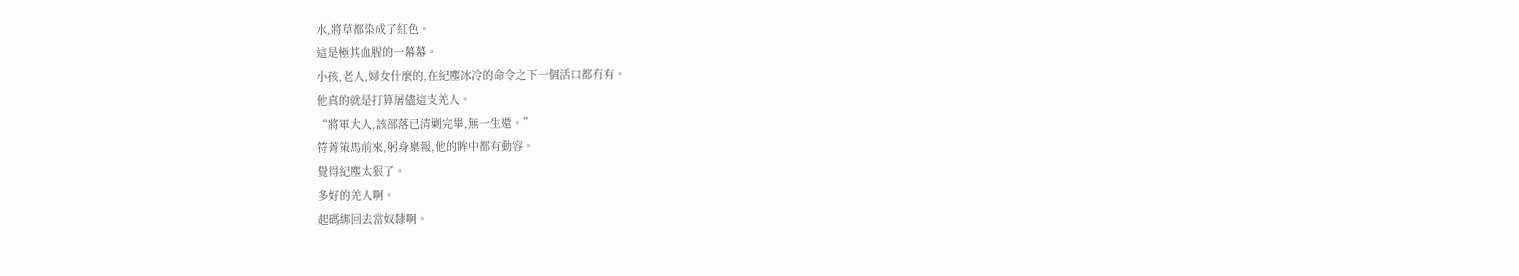水,將草都染成了紅色。
這是極其血腥的一幕幕。
小孩,老人,婦女什麼的,在紀塵冰冷的命令之下一個活口都冇有。
他真的就是打算屠儘這支羌人。
“將軍大人,該部落已清剿完畢,無一生還。”
符菁策馬前來,躬身稟報,他的眸中都有動容。
覺得紀塵太狠了。
多好的羌人啊。
起碼綁回去當奴隸啊。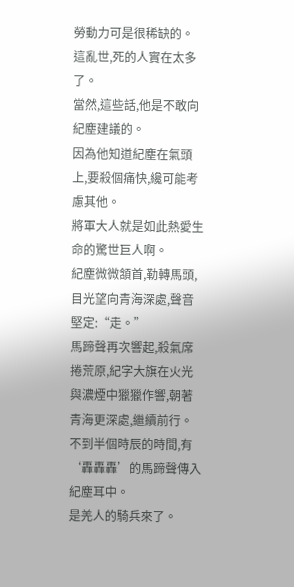勞動力可是很稀缺的。
這亂世,死的人實在太多了。
當然,這些話,他是不敢向紀塵建議的。
因為他知道紀塵在氣頭上,要殺個痛快,纔可能考慮其他。
將軍大人就是如此熱愛生命的驚世巨人啊。
紀塵微微頷首,勒轉馬頭,目光望向青海深處,聲音堅定:“走。”
馬蹄聲再次響起,殺氣席捲荒原,紀字大旗在火光與濃煙中獵獵作響,朝著青海更深處,繼續前行。
不到半個時辰的時間,有‘轟轟轟’的馬蹄聲傳入紀塵耳中。
是羌人的騎兵來了。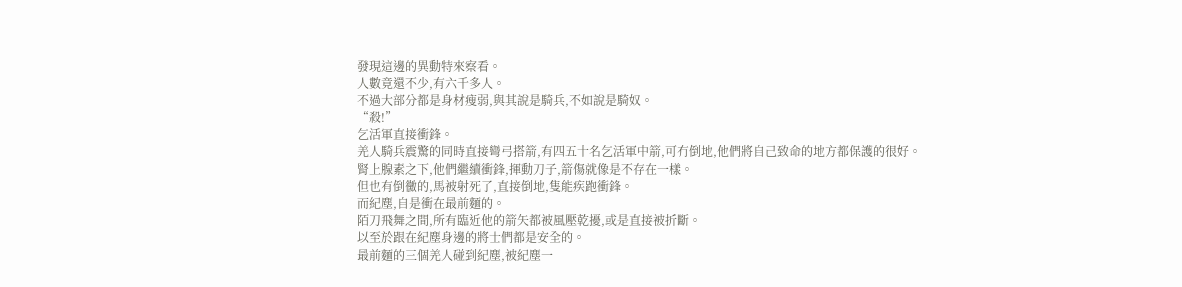發現這邊的異動特來察看。
人數竟還不少,有六千多人。
不過大部分都是身材瘦弱,與其說是騎兵,不如說是騎奴。
“殺!”
乞活軍直接衝鋒。
羌人騎兵震驚的同時直接彎弓搭箭,有四五十名乞活軍中箭,可冇倒地,他們將自己致命的地方都保護的很好。
腎上腺素之下,他們繼續衝鋒,揮動刀子,箭傷就像是不存在一樣。
但也有倒黴的,馬被射死了,直接倒地,隻能疾跑衝鋒。
而紀塵,自是衝在最前麵的。
陌刀飛舞之間,所有臨近他的箭矢都被風壓乾擾,或是直接被折斷。
以至於跟在紀塵身邊的將士們都是安全的。
最前麵的三個羌人碰到紀塵,被紀塵一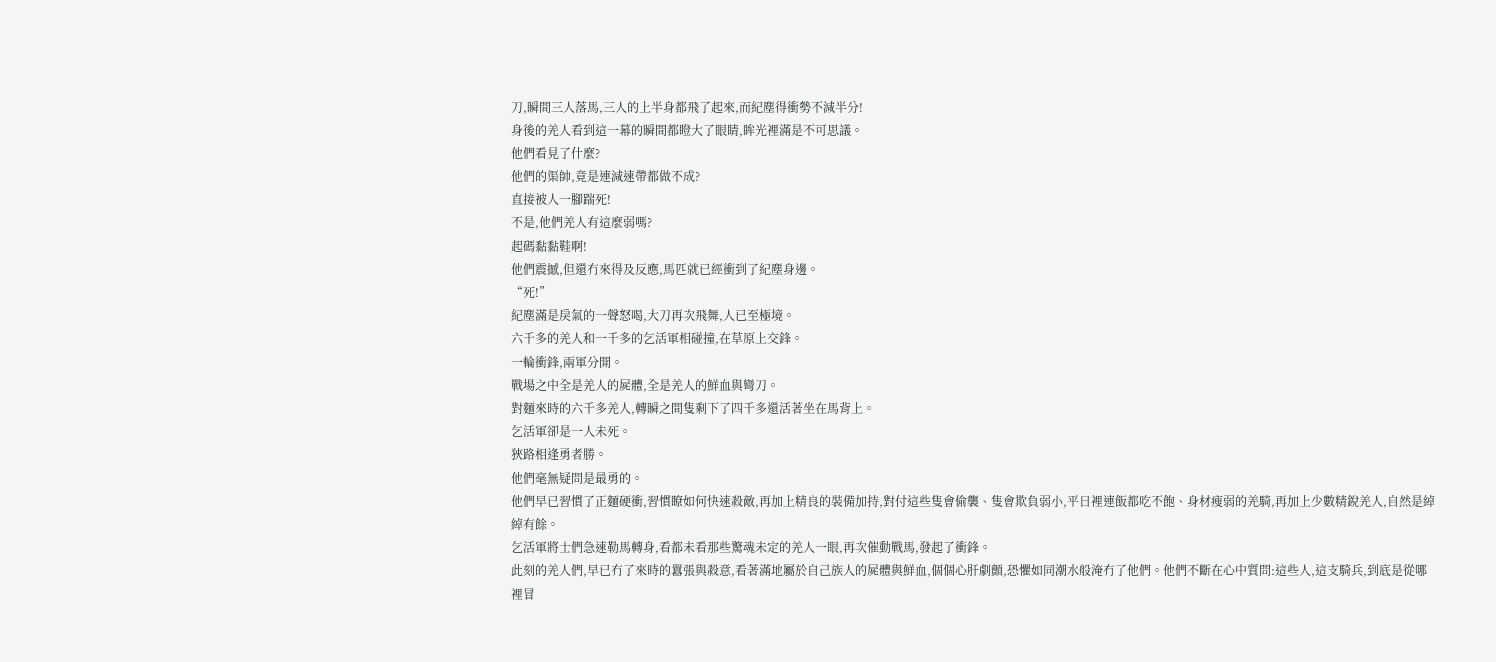刀,瞬間三人落馬,三人的上半身都飛了起來,而紀塵得衝勢不減半分!
身後的羌人看到這一幕的瞬間都瞪大了眼睛,眸光裡滿是不可思議。
他們看見了什麼?
他們的渠帥,竟是連減速帶都做不成?
直接被人一腳踹死!
不是,他們羌人有這麼弱嗎?
起碼黏黏鞋啊!
他們震撼,但還冇來得及反應,馬匹就已經衝到了紀塵身邊。
“死!”
紀塵滿是戾氣的一聲怒喝,大刀再次飛舞,人已至極境。
六千多的羌人和一千多的乞活軍相碰撞,在草原上交鋒。
一輪衝鋒,兩軍分開。
戰場之中全是羌人的屍體,全是羌人的鮮血與彎刀。
對麵來時的六千多羌人,轉瞬之間隻剩下了四千多還活著坐在馬背上。
乞活軍卻是一人未死。
狹路相逢勇者勝。
他們毫無疑問是最勇的。
他們早已習慣了正麵硬衝,習慣瞭如何快速殺敵,再加上精良的裝備加持,對付這些隻會偷襲、隻會欺負弱小,平日裡連飯都吃不飽、身材瘦弱的羌騎,再加上少數精銳羌人,自然是綽綽有餘。
乞活軍將士們急速勒馬轉身,看都未看那些驚魂未定的羌人一眼,再次催動戰馬,發起了衝鋒。
此刻的羌人們,早已冇了來時的囂張與殺意,看著滿地屬於自己族人的屍體與鮮血,個個心肝劇顫,恐懼如同潮水般淹冇了他們。他們不斷在心中質問:這些人,這支騎兵,到底是從哪裡冒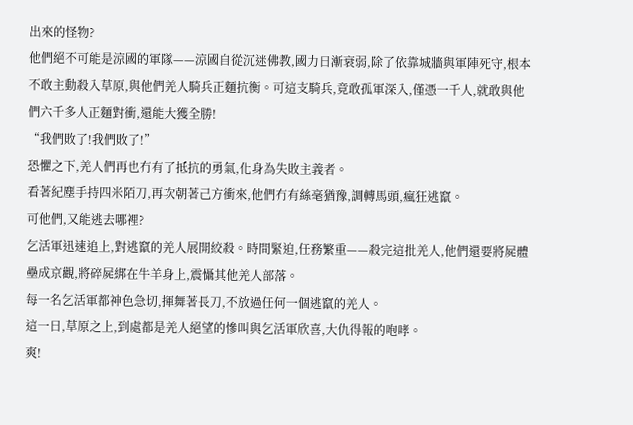出來的怪物?
他們絕不可能是涼國的軍隊——涼國自從沉迷佛教,國力日漸衰弱,除了依靠城牆與軍陣死守,根本不敢主動殺入草原,與他們羌人騎兵正麵抗衡。可這支騎兵,竟敢孤軍深入,僅憑一千人,就敢與他們六千多人正麵對衝,還能大獲全勝!
“我們敗了!我們敗了!”
恐懼之下,羌人們再也冇有了抵抗的勇氣,化身為失敗主義者。
看著紀塵手持四米陌刀,再次朝著己方衝來,他們冇有絲毫猶豫,調轉馬頭,瘋狂逃竄。
可他們,又能逃去哪裡?
乞活軍迅速追上,對逃竄的羌人展開絞殺。時間緊迫,任務繁重——殺完這批羌人,他們還要將屍體壘成京觀,將碎屍綁在牛羊身上,震懾其他羌人部落。
每一名乞活軍都神色急切,揮舞著長刀,不放過任何一個逃竄的羌人。
這一日,草原之上,到處都是羌人絕望的慘叫與乞活軍欣喜,大仇得報的咆哮。
爽!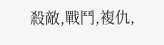殺敵,戰鬥,複仇,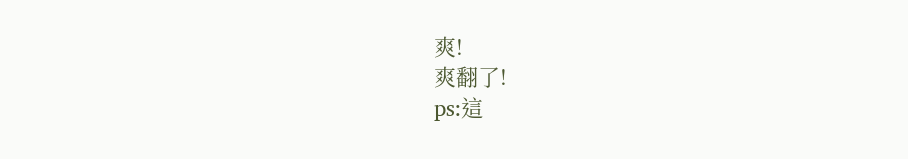爽!
爽翻了!
ps:這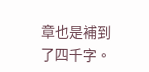章也是補到了四千字。